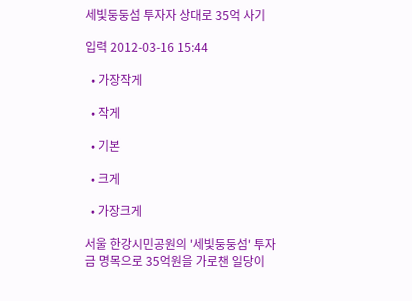세빛둥둥섬 투자자 상대로 35억 사기

입력 2012-03-16 15:44

  • 가장작게

  • 작게

  • 기본

  • 크게

  • 가장크게

서울 한강시민공원의 '세빛둥둥섬' 투자금 명목으로 35억원을 가로챈 일당이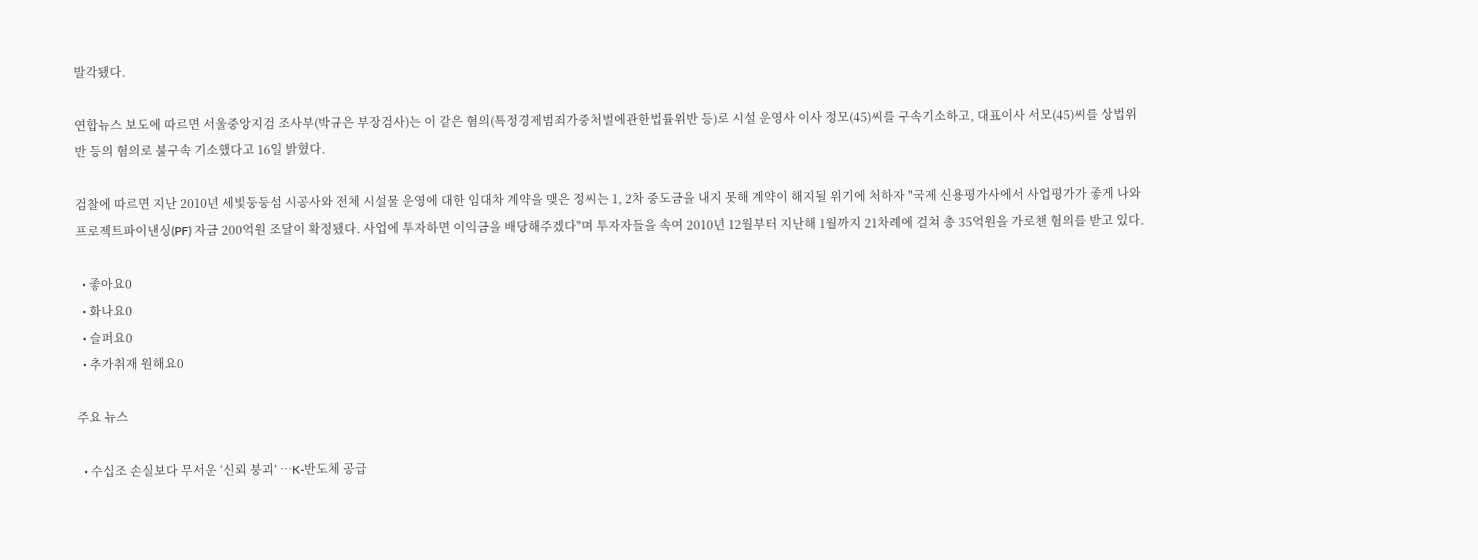발각됐다.

연합뉴스 보도에 따르면 서울중앙지검 조사부(박규은 부장검사)는 이 같은 혐의(특정경제범죄가중처벌에관한법률위반 등)로 시설 운영사 이사 정모(45)씨를 구속기소하고, 대표이사 서모(45)씨를 상법위반 등의 혐의로 불구속 기소했다고 16일 밝혔다.

검찰에 따르면 지난 2010년 세빛둥둥섬 시공사와 전체 시설물 운영에 대한 임대차 계약을 맺은 정씨는 1, 2차 중도금을 내지 못해 계약이 해지될 위기에 처하자 "국제 신용평가사에서 사업평가가 좋게 나와 프로젝트파이낸싱(PF) 자금 200억원 조달이 확정됐다. 사업에 투자하면 이익금을 배당해주겠다"며 투자자들을 속여 2010년 12월부터 지난해 1월까지 21차례에 걸쳐 총 35억원을 가로챈 혐의를 받고 있다.

  • 좋아요0
  • 화나요0
  • 슬퍼요0
  • 추가취재 원해요0

주요 뉴스

  • 수십조 손실보다 무서운 ‘신뢰 붕괴’ ⋯K-반도체 공급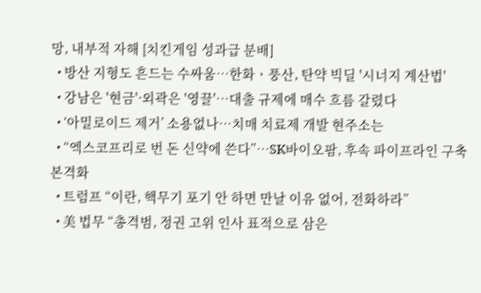망, 내부적 자해 [치킨게임 성과급 분배]
  • 방산 지형도 흔드는 수싸움⋯한화ㆍ풍산, 탄약 빅딜 '시너지 계산법'
  • 강남은 '현금'·외곽은 '영끌'…대출 규제에 매수 흐름 갈렸다
  • ‘아밀로이드 제거’ 소용없나…치매 치료제 개발 현주소는
  • “엑스코프리로 번 돈 신약에 쓴다”…SK바이오팜, 후속 파이프라인 구축 본격화
  • 트럼프 “이란, 핵무기 포기 안 하면 만날 이유 없어, 전화하라”
  • 美 법무 “총격범, 정권 고위 인사 표적으로 삼은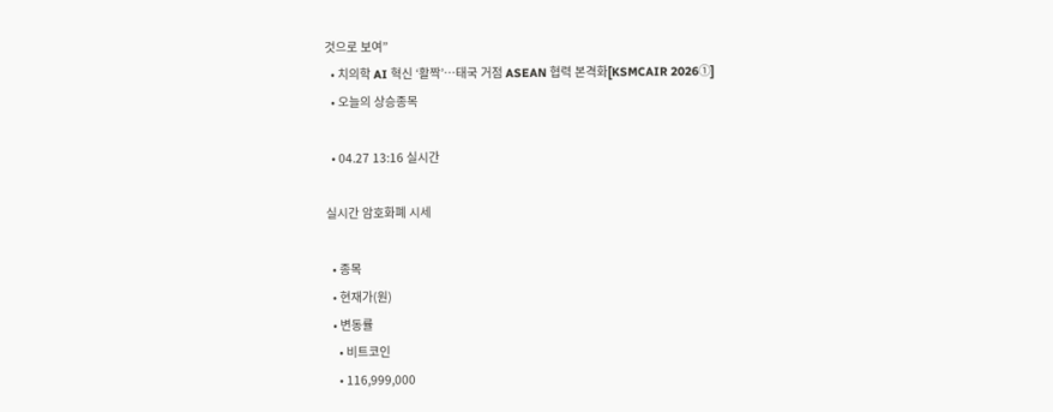것으로 보여”
  • 치의학 AI 혁신 ‘활짝’…태국 거점 ASEAN 협력 본격화[KSMCAIR 2026①]
  • 오늘의 상승종목

  • 04.27 13:16 실시간

실시간 암호화폐 시세

  • 종목
  • 현재가(원)
  • 변동률
    • 비트코인
    • 116,999,000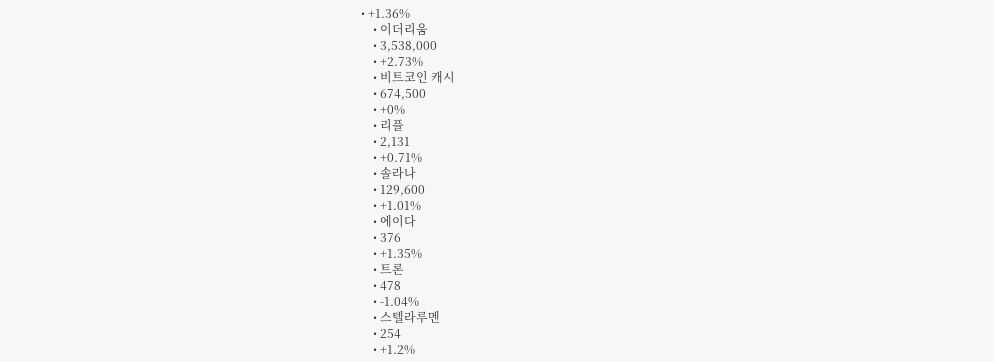• +1.36%
    • 이더리움
    • 3,538,000
    • +2.73%
    • 비트코인 캐시
    • 674,500
    • +0%
    • 리플
    • 2,131
    • +0.71%
    • 솔라나
    • 129,600
    • +1.01%
    • 에이다
    • 376
    • +1.35%
    • 트론
    • 478
    • -1.04%
    • 스텔라루멘
    • 254
    • +1.2%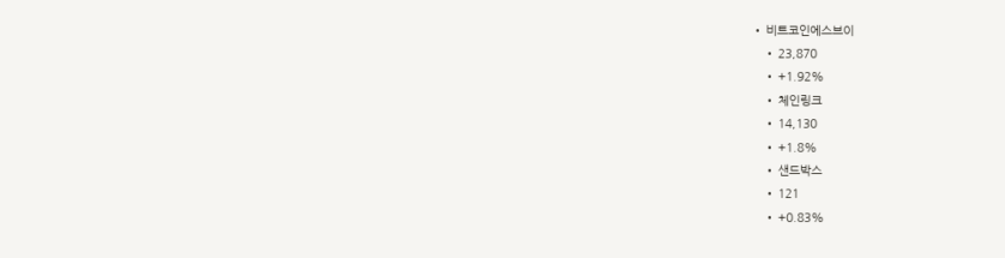• 비트코인에스브이
    • 23,870
    • +1.92%
    • 체인링크
    • 14,130
    • +1.8%
    • 샌드박스
    • 121
    • +0.83%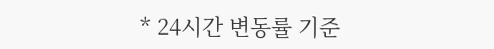* 24시간 변동률 기준